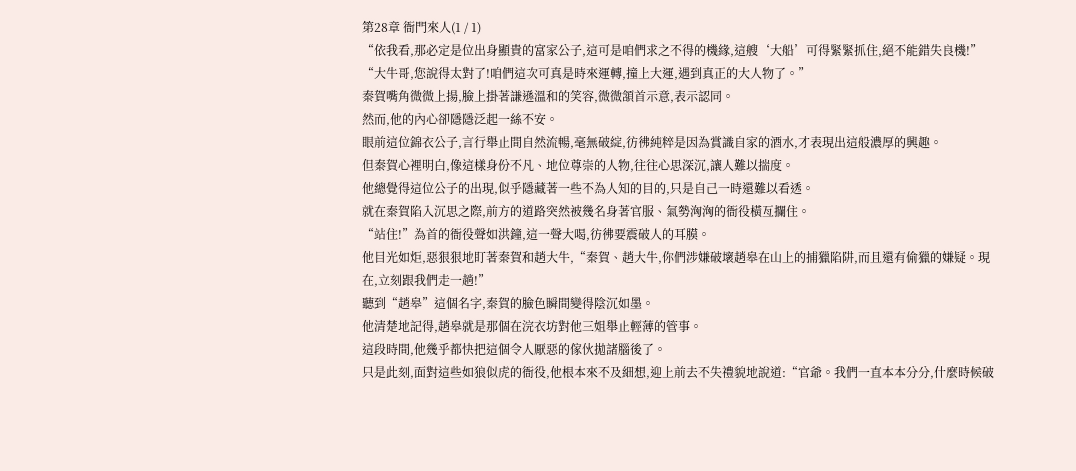第28章 衙門來人(1 / 1)
“依我看,那必定是位出身顯貴的富家公子,這可是咱們求之不得的機緣,這艘‘大船’可得緊緊抓住,絕不能錯失良機!”
“大牛哥,您說得太對了!咱們這次可真是時來運轉,撞上大運,遇到真正的大人物了。”
秦賀嘴角微微上揚,臉上掛著謙遜溫和的笑容,微微頷首示意,表示認同。
然而,他的內心卻隱隱泛起一絲不安。
眼前這位錦衣公子,言行舉止間自然流暢,毫無破綻,彷彿純粹是因為賞識自家的酒水,才表現出這般濃厚的興趣。
但秦賀心裡明白,像這樣身份不凡、地位尊崇的人物,往往心思深沉,讓人難以揣度。
他總覺得這位公子的出現,似乎隱藏著一些不為人知的目的,只是自己一時還難以看透。
就在秦賀陷入沉思之際,前方的道路突然被幾名身著官服、氣勢洶洶的衙役橫亙攔住。
“站住!”為首的衙役聲如洪鐘,這一聲大喝,彷彿要震破人的耳膜。
他目光如炬,惡狠狠地盯著秦賀和趙大牛,“秦賀、趙大牛,你們涉嫌破壞趙皋在山上的捕獵陷阱,而且還有偷獵的嫌疑。現在,立刻跟我們走一趟!”
聽到“趙皋”這個名字,秦賀的臉色瞬間變得陰沉如墨。
他清楚地記得,趙皋就是那個在浣衣坊對他三姐舉止輕薄的管事。
這段時間,他幾乎都快把這個令人厭惡的傢伙拋諸腦後了。
只是此刻,面對這些如狼似虎的衙役,他根本來不及細想,迎上前去不失禮貌地說道:“官爺。我們一直本本分分,什麼時候破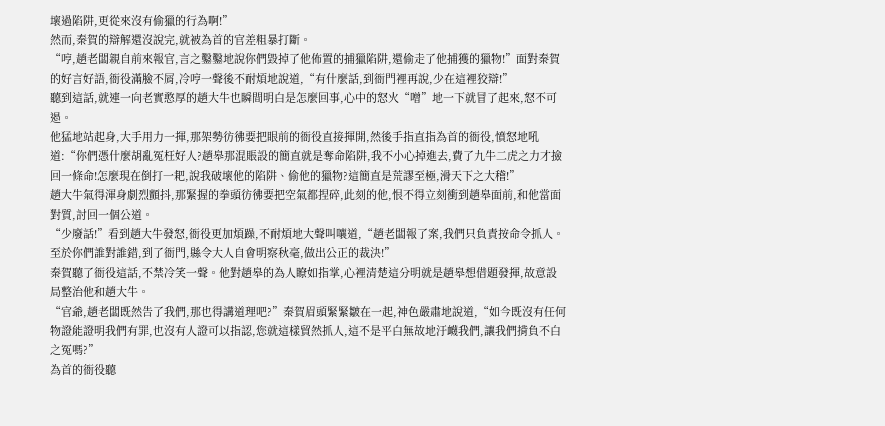壞過陷阱,更從來沒有偷獵的行為啊!”
然而,秦賀的辯解還沒說完,就被為首的官差粗暴打斷。
“哼,趙老闆親自前來報官,言之鑿鑿地說你們毀掉了他佈置的捕獵陷阱,還偷走了他捕獲的獵物!”面對秦賀的好言好語,衙役滿臉不屑,冷哼一聲後不耐煩地說道,“有什麼話,到衙門裡再說,少在這裡狡辯!”
聽到這話,就連一向老實憨厚的趙大牛也瞬間明白是怎麼回事,心中的怒火“噌”地一下就冒了起來,怒不可遏。
他猛地站起身,大手用力一揮,那架勢彷彿要把眼前的衙役直接揮開,然後手指直指為首的衙役,憤怒地吼道:“你們憑什麼胡亂冤枉好人?趙皋那混賬設的簡直就是奪命陷阱,我不小心掉進去,費了九牛二虎之力才撿回一條命!怎麼現在倒打一耙,說我破壞他的陷阱、偷他的獵物?這簡直是荒謬至極,滑天下之大稽!”
趙大牛氣得渾身劇烈顫抖,那緊握的拳頭彷彿要把空氣都捏碎,此刻的他,恨不得立刻衝到趙皋面前,和他當面對質,討回一個公道。
“少廢話!”看到趙大牛發怒,衙役更加煩躁,不耐煩地大聲叫嚷道,“趙老闆報了案,我們只負責按命令抓人。至於你們誰對誰錯,到了衙門,縣令大人自會明察秋毫,做出公正的裁決!”
秦賀聽了衙役這話,不禁冷笑一聲。他對趙皋的為人瞭如指掌,心裡清楚這分明就是趙皋想借題發揮,故意設局整治他和趙大牛。
“官爺,趙老闆既然告了我們,那也得講道理吧?”秦賀眉頭緊緊皺在一起,神色嚴肅地說道,“如今既沒有任何物證能證明我們有罪,也沒有人證可以指認,您就這樣貿然抓人,這不是平白無故地汙衊我們,讓我們揹負不白之冤嗎?”
為首的衙役聽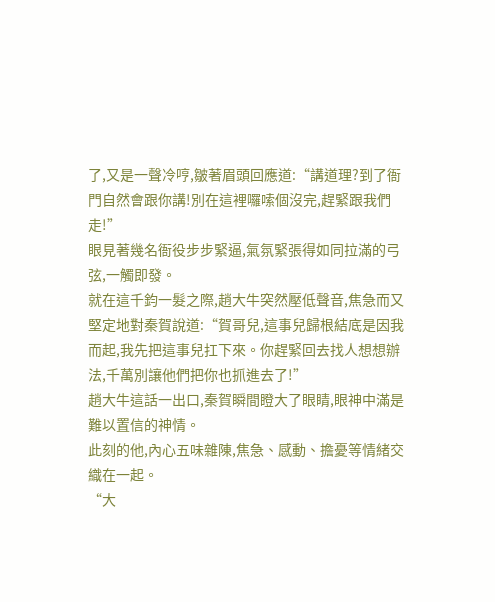了,又是一聲冷哼,皺著眉頭回應道:“講道理?到了衙門自然會跟你講!別在這裡囉嗦個沒完,趕緊跟我們走!”
眼見著幾名衙役步步緊逼,氣氛緊張得如同拉滿的弓弦,一觸即發。
就在這千鈞一髮之際,趙大牛突然壓低聲音,焦急而又堅定地對秦賀說道:“賀哥兒,這事兒歸根結底是因我而起,我先把這事兒扛下來。你趕緊回去找人想想辦法,千萬別讓他們把你也抓進去了!”
趙大牛這話一出口,秦賀瞬間瞪大了眼睛,眼神中滿是難以置信的神情。
此刻的他,內心五味雜陳,焦急、感動、擔憂等情緒交織在一起。
“大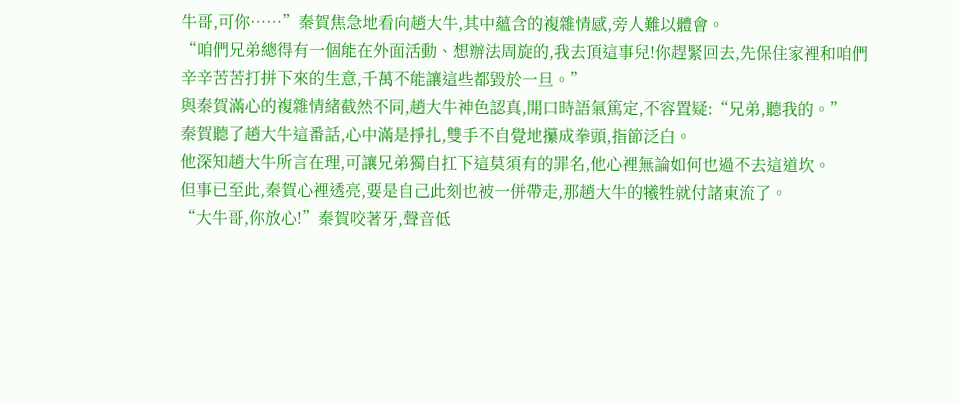牛哥,可你……”秦賀焦急地看向趙大牛,其中蘊含的複雜情感,旁人難以體會。
“咱們兄弟總得有一個能在外面活動、想辦法周旋的,我去頂這事兒!你趕緊回去,先保住家裡和咱們辛辛苦苦打拼下來的生意,千萬不能讓這些都毀於一旦。”
與秦賀滿心的複雜情緒截然不同,趙大牛神色認真,開口時語氣篤定,不容置疑:“兄弟,聽我的。”
秦賀聽了趙大牛這番話,心中滿是掙扎,雙手不自覺地攥成拳頭,指節泛白。
他深知趙大牛所言在理,可讓兄弟獨自扛下這莫須有的罪名,他心裡無論如何也過不去這道坎。
但事已至此,秦賀心裡透亮,要是自己此刻也被一併帶走,那趙大牛的犧牲就付諸東流了。
“大牛哥,你放心!”秦賀咬著牙,聲音低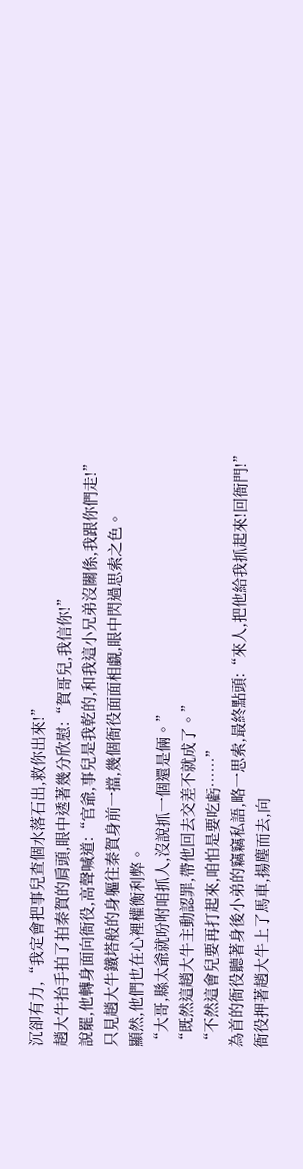沉卻有力,“我定會把事兒查個水落石出,救你出來!”
趙大牛抬手拍了拍秦賀的肩頭,眼中透著幾分欣慰:“賀哥兒,我信你!”
說罷,他轉身面向衙役,高聲喊道:“官爺,事兒是我乾的,和我這小兄弟沒關係,我跟你們走!”
只見趙大牛鐵塔般的身軀往秦賀身前一擋,幾個衙役面面相覷,眼中閃過思索之色。
顯然,他們也在心裡權衡利弊。
“大哥,縣太爺就吩咐咱抓人,沒說抓一個還是倆。”
“既然這趙大牛主動認罪,帶他回去交差不就成了。”
“不然這會兒要再打起來,咱怕是要吃虧……”
為首的衙役聽著身後小弟的竊竊私語,略一思索,最終點頭:“來人,把他給我抓起來!回衙門!”
衙役押著趙大牛上了馬車,揚塵而去,向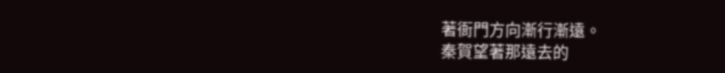著衙門方向漸行漸遠。
秦賀望著那遠去的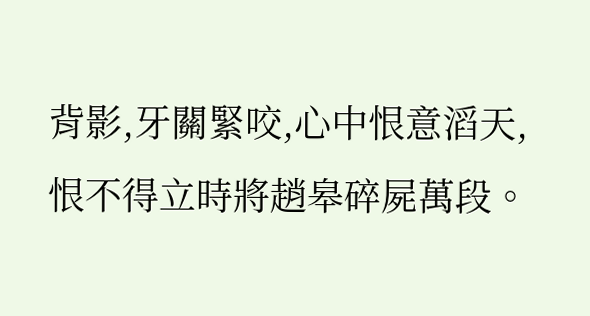背影,牙關緊咬,心中恨意滔天,恨不得立時將趙皋碎屍萬段。